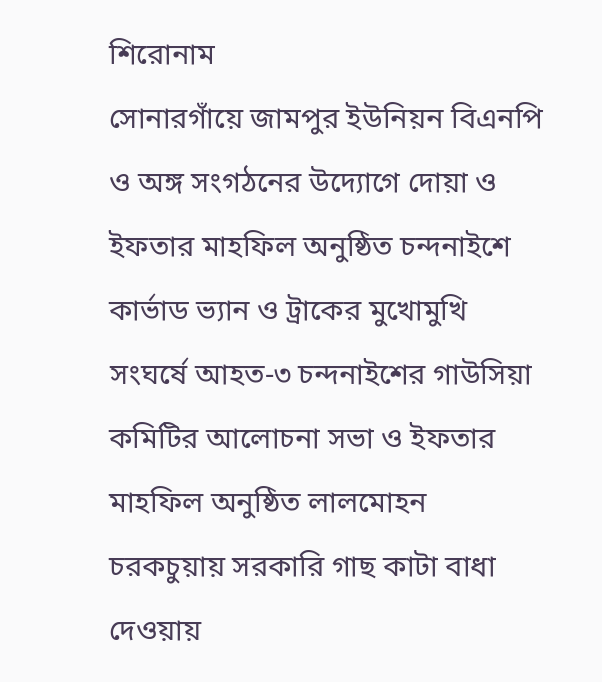শিরোনাম
সোনারগাঁয়ে জামপুর ইউনিয়ন বিএনপি ও অঙ্গ সংগঠনের উদ্যোগে দোয়া ও ইফতার মাহফিল অনুষ্ঠিত চন্দনাইশে কার্ভাড ভ্যান ও ট্রাকের মুখোমুখি সংঘর্ষে আহত-৩ চন্দনাইশের গাউসিয়া কমিটির আলোচনা সভা ও ইফতার মাহফিল অনুষ্ঠিত লালমোহন চরকচুয়ায় সরকারি গাছ কাটা বাধা দেওয়ায়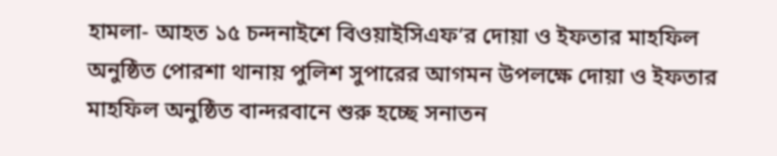হামলা- আহত ১৫ চন্দনাইশে বিওয়াইসিএফ’র দোয়া ও ইফতার মাহফিল অনুষ্ঠিত পোরশা থানায় পুলিশ সুপারের আগমন উপলক্ষে দোয়া ও ইফতার মাহফিল অনুষ্ঠিত বান্দরবানে শুরু হচ্ছে সনাতন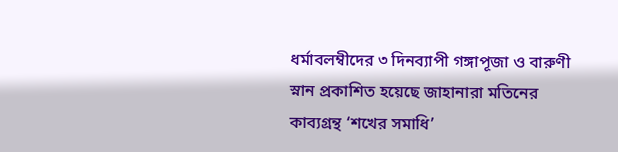ধর্মাবলম্বীদের ৩ দিনব্যাপী গঙ্গাপূজা ও বারুণী স্নান প্রকাশিত হয়েছে জাহানারা মতিনের কাব্যগ্রন্থ ‘শখের সমাধি’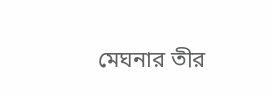মেঘনার তীর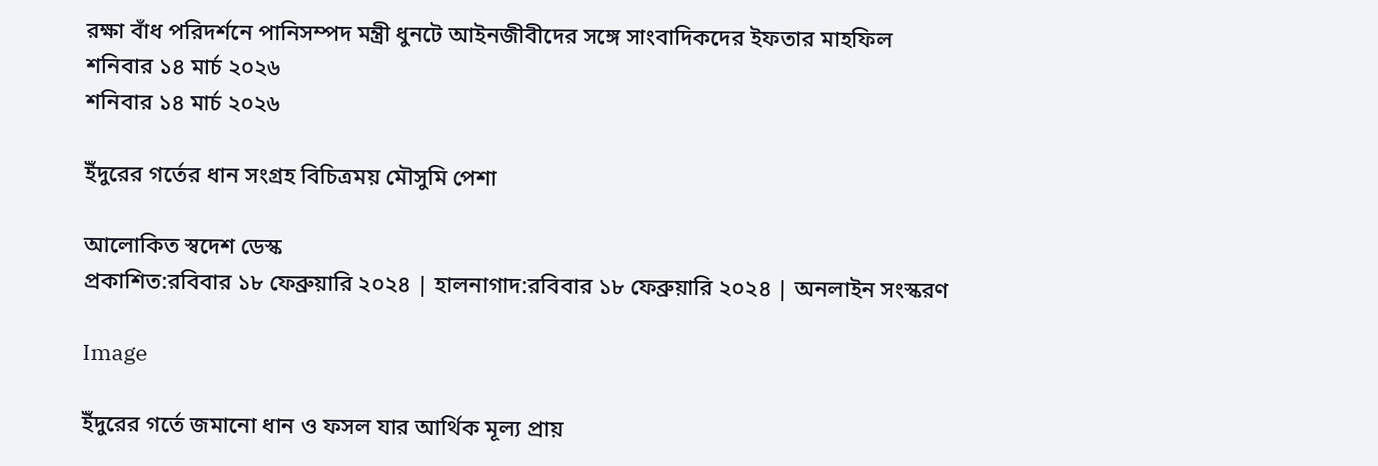রক্ষা বাঁধ পরিদর্শনে পানিসম্পদ মন্ত্রী ধুনটে আইনজীবীদের সঙ্গে সাংবাদিকদের ইফতার মাহফিল
শনিবার ১৪ মার্চ ২০২৬
শনিবার ১৪ মার্চ ২০২৬

ইঁদুরের গর্তের ধান সংগ্রহ বিচিত্রময় মৌসুমি পেশা

আলোকিত স্বদেশ ডেস্ক
প্রকাশিত:রবিবার ১৮ ফেব্রুয়ারি ২০২৪ | হালনাগাদ:রবিবার ১৮ ফেব্রুয়ারি ২০২৪ | অনলাইন সংস্করণ

Image

ইঁদুরের গর্তে জমানো ধান ও ফসল যার আর্থিক মূল্য প্রায়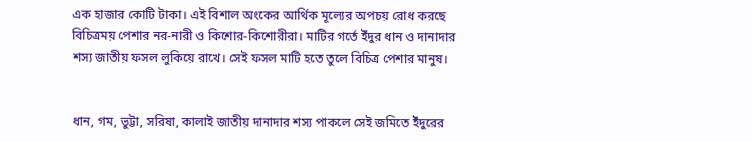এক হাজার কোটি টাকা। এই বিশাল অংকের আর্থিক মূল্যের অপচয় রোধ করছে বিচিত্রময় পেশার নর-নারী ও কিশোর-কিশোরীরা। মাটির গর্তে ইঁদুর ধান ও দানাদার শস্য জাতীয় ফসল লুকিয়ে রাখে। সেই ফসল মাটি হতে তুলে বিচিত্র পেশার মানুষ।


ধান, গম, ভুট্টা, সরিষা, কালাই জাতীয় দানাদার শস্য পাকলে সেই জমিতে ইঁদুরের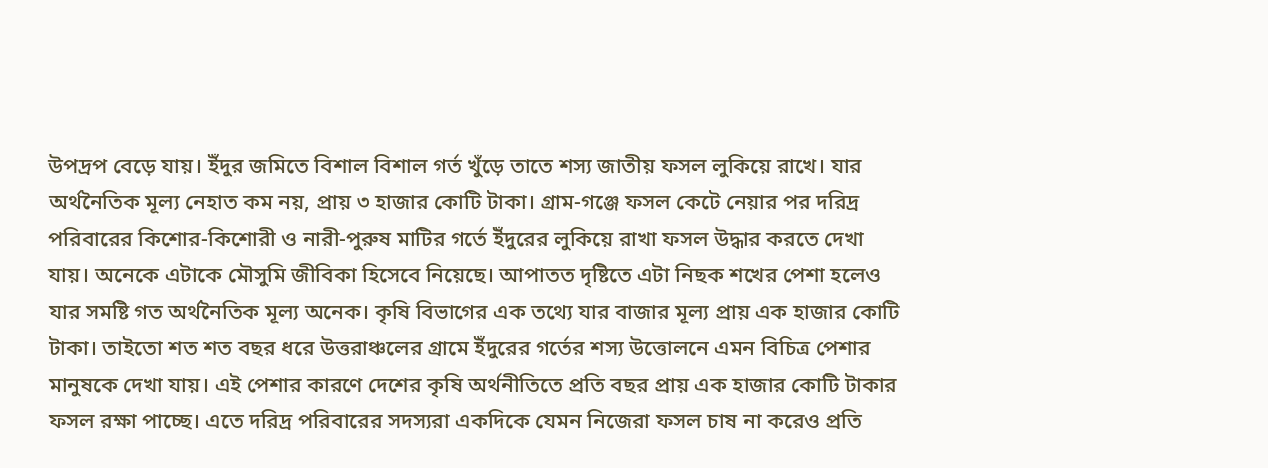উপদ্রপ বেড়ে যায়। ইঁদুর জমিতে বিশাল বিশাল গর্ত খুঁড়ে তাতে শস্য জাতীয় ফসল লুকিয়ে রাখে। যার অর্থনৈতিক মূল্য নেহাত কম নয়, প্রায় ৩ হাজার কোটি টাকা। গ্রাম-গঞ্জে ফসল কেটে নেয়ার পর দরিদ্র পরিবারের কিশোর-কিশোরী ও নারী-পুরুষ মাটির গর্তে ইঁদুরের লুকিয়ে রাখা ফসল উদ্ধার করতে দেখা যায়। অনেকে এটাকে মৌসুমি জীবিকা হিসেবে নিয়েছে। আপাতত দৃষ্টিতে এটা নিছক শখের পেশা হলেও যার সমষ্টি গত অর্থনৈতিক মূল্য অনেক। কৃষি বিভাগের এক তথ্যে যার বাজার মূল্য প্রায় এক হাজার কোটি টাকা। তাইতো শত শত বছর ধরে উত্তরাঞ্চলের গ্রামে ইঁদুরের গর্তের শস্য উত্তোলনে এমন বিচিত্র পেশার মানুষকে দেখা যায়। এই পেশার কারণে দেশের কৃষি অর্থনীতিতে প্রতি বছর প্রায় এক হাজার কোটি টাকার ফসল রক্ষা পাচ্ছে। এতে দরিদ্র পরিবারের সদস্যরা একদিকে যেমন নিজেরা ফসল চাষ না করেও প্রতি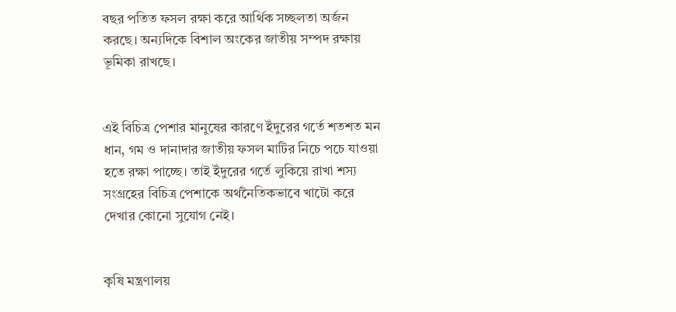বছর পতিত ফসল রক্ষা করে আর্থিক সচ্ছলতা অর্জন করছে। অন্যদিকে বিশাল অংকের জাতীয় সম্পদ রক্ষায় ভূমিকা রাখছে।


এই বিচিত্র পেশার মানুষের কারণে ইঁদুরের গর্তে শতশত মন ধান, গম ও দানাদার জাতীয় ফসল মাটির নিচে পচে যাওয়া হতে রক্ষা পাচ্ছে। তাই ইঁদুরের গর্তে লুকিয়ে রাখা শস্য সংগ্রহের বিচিত্র পেশাকে অর্থনৈতিকভাবে খাটো করে দেখার কোনো সুযোগ নেই।


কৃষি মন্ত্রণালয়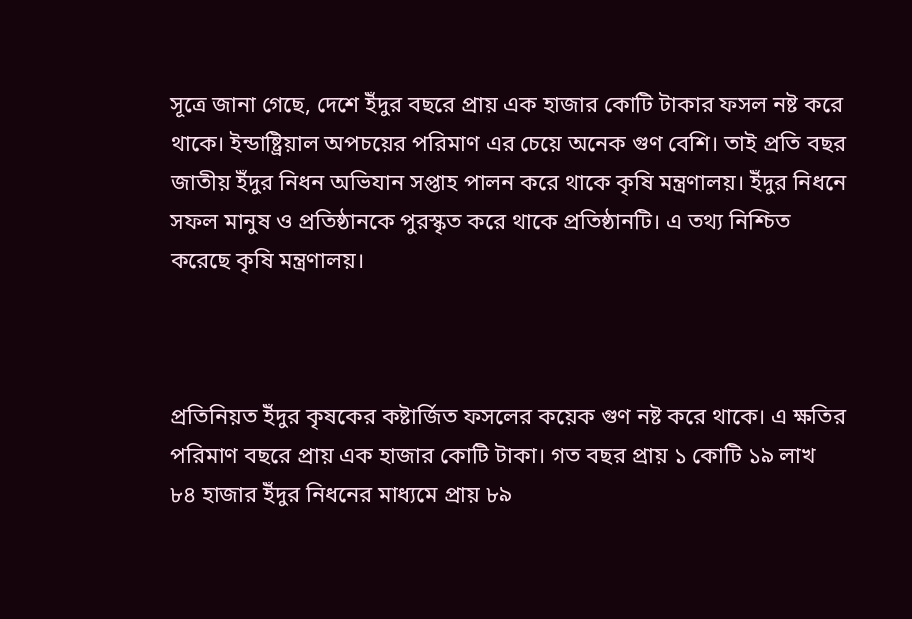সূত্রে জানা গেছে, দেশে ইঁদুর বছরে প্রায় এক হাজার কোটি টাকার ফসল নষ্ট করে থাকে। ইন্ডাষ্ট্রিয়াল অপচয়ের পরিমাণ এর চেয়ে অনেক গুণ বেশি। তাই প্রতি বছর জাতীয় ইঁদুর নিধন অভিযান সপ্তাহ পালন করে থাকে কৃষি মন্ত্রণালয়। ইঁদুর নিধনে সফল মানুষ ও প্রতিষ্ঠানকে পুরস্কৃত করে থাকে প্রতিষ্ঠানটি। এ তথ্য নিশ্চিত করেছে কৃষি মন্ত্রণালয়।



প্রতিনিয়ত ইঁদুর কৃষকের কষ্টার্জিত ফসলের কয়েক গুণ নষ্ট করে থাকে। এ ক্ষতির পরিমাণ বছরে প্রায় এক হাজার কোটি টাকা। গত বছর প্রায় ১ কোটি ১৯ লাখ ৮৪ হাজার ইঁদুর নিধনের মাধ্যমে প্রায় ৮৯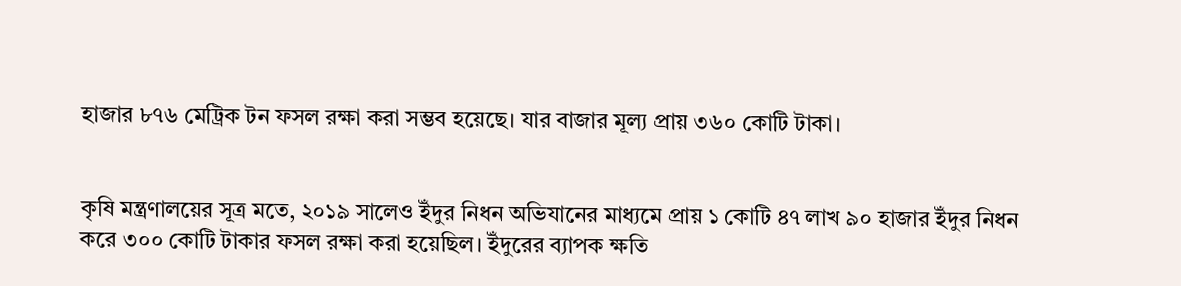হাজার ৮৭৬ মেট্রিক টন ফসল রক্ষা করা সম্ভব হয়েছে। যার বাজার মূল্য প্রায় ৩৬০ কোটি টাকা।


কৃষি মন্ত্রণালয়ের সূত্র মতে, ২০১৯ সালেও ইঁদুর নিধন অভিযানের মাধ্যমে প্রায় ১ কোটি ৪৭ লাখ ৯০ হাজার ইঁদুর নিধন করে ৩০০ কোটি টাকার ফসল রক্ষা করা হয়েছিল। ইঁদুরের ব্যাপক ক্ষতি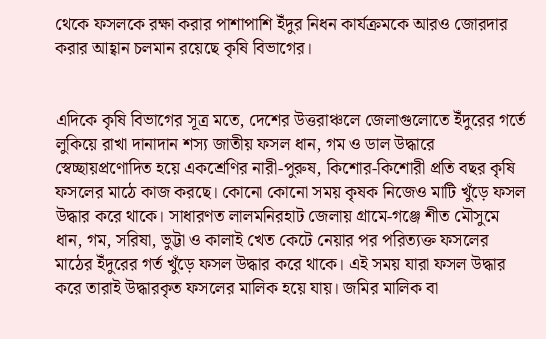থেকে ফসলকে রক্ষা করার পাশাপাশি ইঁদুর নিধন কার্যক্রমকে আরও জোরদার করার আহ্বান চলমান রয়েছে কৃষি বিভাগের।


এদিকে কৃষি বিভাগের সূত্র মতে, দেশের উত্তরাঞ্চলে জেলাগুলোতে ইঁদুরের গর্তে লুকিয়ে রাখা দানাদান শস্য জাতীয় ফসল ধান, গম ও ডাল উদ্ধারে স্বেচ্ছায়প্রণোদিত হয়ে একশ্রেণির নারী-পুরুষ, কিশোর-কিশোরী প্রতি বছর কৃষি ফসলের মাঠে কাজ করছে। কোনো কোনো সময় কৃষক নিজেও মাটি খুঁড়ে ফসল উদ্ধার করে থাকে। সাধারণত লালমনিরহাট জেলায় গ্রামে-গঞ্জে শীত মৌসুমে ধান, গম, সরিষা, ভুট্টা ও কালাই খেত কেটে নেয়ার পর পরিত্যক্ত ফসলের মাঠের ইঁদুরের গর্ত খুঁড়ে ফসল উদ্ধার করে থাকে। এই সময় যারা ফসল উদ্ধার করে তারাই উদ্ধারকৃত ফসলের মালিক হয়ে যায়। জমির মালিক বা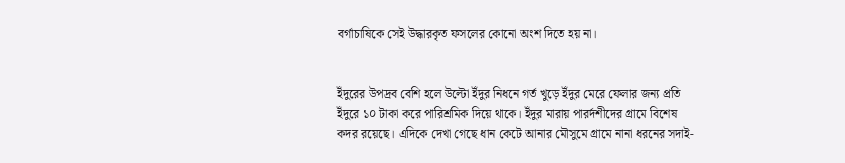বর্গাচাষিকে সেই উদ্ধারকৃত ফসলের কোনো অংশ দিতে হয় না।


ইঁদুরের উপদ্রব বেশি হলে উল্টো ইঁদুর নিধনে গর্ত খুড়ে ইঁদুর মেরে ফেলার জন্য প্রতি ইঁদুরে ১০ টাকা করে পারিশ্রমিক দিয়ে থাকে। ইঁদুর মারায় পারর্দশীদের গ্রামে বিশেষ কদর রয়েছে। এদিকে দেখা গেছে ধান কেটে আনার মৌসুমে গ্রামে নানা ধরনের সদাই-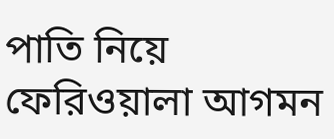পাতি নিয়ে ফেরিওয়ালা আগমন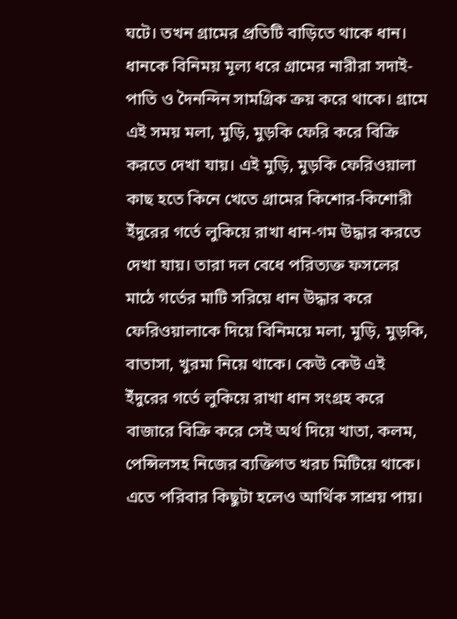ঘটে। তখন গ্রামের প্রতিটি বাড়িতে থাকে ধান। ধানকে বিনিময় মূল্য ধরে গ্রামের নারীরা সদাই-পাতি ও দৈনন্দিন সামগ্রিক ক্রয় করে থাকে। গ্রামে এই সময় মলা, মুড়ি, মুড়কি ফেরি করে বিক্রি করতে দেখা যায়। এই মুড়ি, মুড়কি ফেরিওয়ালা কাছ হতে কিনে খেতে গ্রামের কিশোর-কিশোরী ইঁদুরের গর্তে লুকিয়ে রাখা ধান-গম উদ্ধার করতে দেখা যায়। তারা দল বেধে পরিত্যক্ত ফসলের মাঠে গর্তের মাটি সরিয়ে ধান উদ্ধার করে ফেরিওয়ালাকে দিয়ে বিনিময়ে মলা, মুড়ি, মুড়কি, বাতাসা, খুরমা নিয়ে থাকে। কেউ কেউ এই ইঁদুরের গর্তে লুকিয়ে রাখা ধান সংগ্রহ করে বাজারে বিক্রি করে সেই অর্থ দিয়ে খাতা, কলম, পেন্সিলসহ নিজের ব্যক্তিগত খরচ মিটিয়ে থাকে। এতে পরিবার কিছুটা হলেও আর্থিক সাশ্রয় পায়।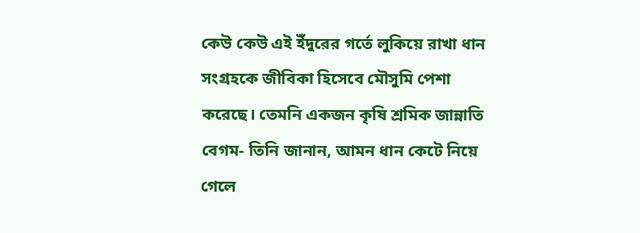কেউ কেউ এই ইঁদুরের গর্তে লুকিয়ে রাখা ধান সংগ্রহকে জীবিকা হিসেবে মৌসুমি পেশা করেছে। তেমনি একজন কৃষি শ্রমিক জান্নাতি বেগম- তিনি জানান, আমন ধান কেটে নিয়ে গেলে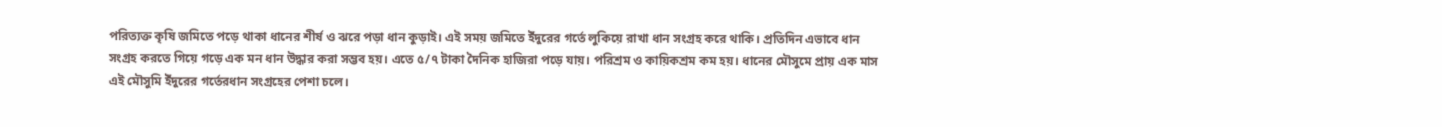পরিত্যক্ত কৃষি জমিতে পড়ে থাকা ধানের শীর্ষ ও ঝরে পড়া ধান কুড়াই। এই সময় জমিতে ইঁদুরের গর্তে লুকিয়ে রাখা ধান সংগ্রহ করে থাকি। প্রতিদিন এভাবে ধান সংগ্রহ করতে গিয়ে গড়ে এক মন ধান উদ্ধার করা সম্ভব হয়। এতে ৫/৭ টাকা দৈনিক হাজিরা পড়ে যায়। পরিশ্রম ও কায়িকশ্রম কম হয়। ধানের মৌসুমে প্রায় এক মাস এই মৌসুমি ইঁদুরের গর্তেরধান সংগ্রহের পেশা চলে।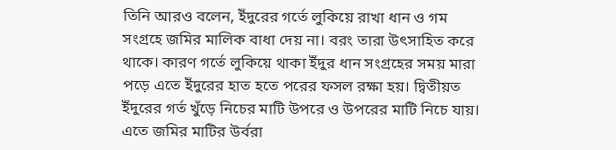তিনি আরও বলেন, ইঁদুরের গর্তে লুকিয়ে রাখা ধান ও গম সংগ্রহে জমির মালিক বাধা দেয় না। বরং তারা উৎসাহিত করে থাকে। কারণ গর্তে লুকিয়ে থাকা ইঁদুর ধান সংগ্রহের সময় মারা পড়ে এতে ইঁদুরের হাত হতে পরের ফসল রক্ষা হয়। দ্বিতীয়ত ইঁদুরের গর্ত খুঁড়ে নিচের মাটি উপরে ও উপরের মাটি নিচে যায়। এতে জমির মাটির উর্বরা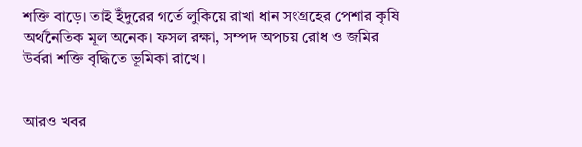শক্তি বাড়ে। তাই ইঁদুরের গর্তে লুকিয়ে রাখা ধান সংগ্রহের পেশার কৃষি অর্থনৈতিক মূল অনেক। ফসল রক্ষা, সম্পদ অপচয় রোধ ও জমির উর্বরা শক্তি বৃদ্ধিতে ভূমিকা রাখে।


আরও খবর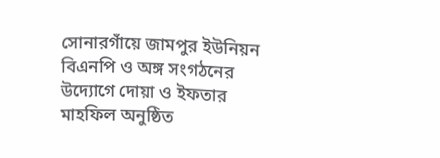সোনারগাঁয়ে জামপুর ইউনিয়ন বিএনপি ও অঙ্গ সংগঠনের উদ্যোগে দোয়া ও ইফতার মাহফিল অনুষ্ঠিত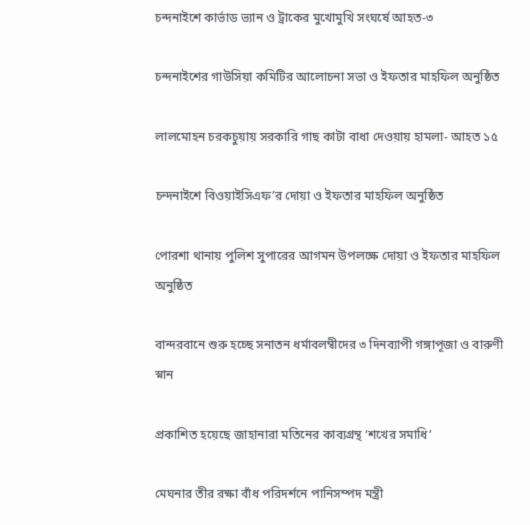চন্দনাইশে কার্ভাড ভ্যান ও ট্রাকের মুখোমুখি সংঘর্ষে আহত-৩

চন্দনাইশের গাউসিয়া কমিটির আলোচনা সভা ও ইফতার মাহফিল অনুষ্ঠিত

লালমোহন চরকচুয়ায় সরকারি গাছ কাটা বাধা দেওয়ায় হামলা- আহত ১৫

চন্দনাইশে বিওয়াইসিএফ’র দোয়া ও ইফতার মাহফিল অনুষ্ঠিত

পোরশা থানায় পুলিশ সুপারের আগমন উপলক্ষে দোয়া ও ইফতার মাহফিল অনুষ্ঠিত

বান্দরবানে শুরু হচ্ছে সনাতন ধর্মাবলম্বীদের ৩ দিনব্যাপী গঙ্গাপূজা ও বারুণী স্নান

প্রকাশিত হয়েছে জাহানারা মতিনের কাব্যগ্রন্থ ‘শখের সমাধি’

মেঘনার তীর রক্ষা বাঁধ পরিদর্শনে পানিসম্পদ মন্ত্রী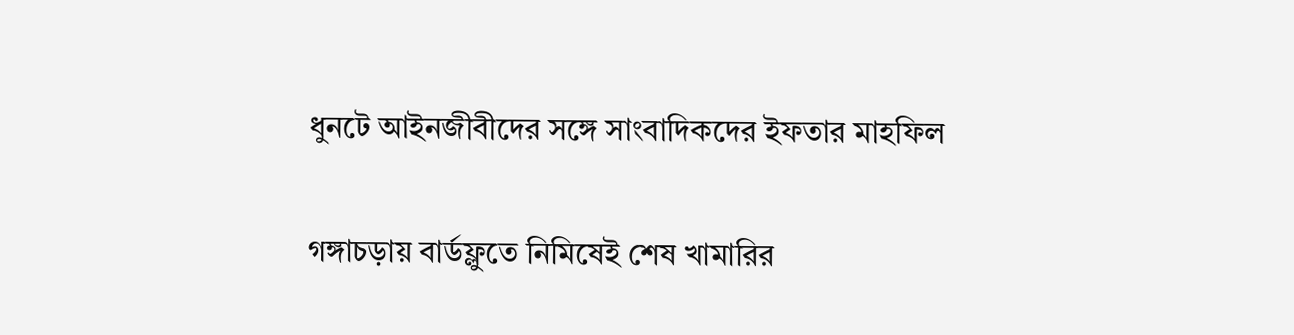ধুনটে আইনজীবীদের সঙ্গে সাংবাদিকদের ইফতার মাহফিল

গঙ্গাচড়ায় বার্ডফ্লুতে নিমিষেই শেষ খামারির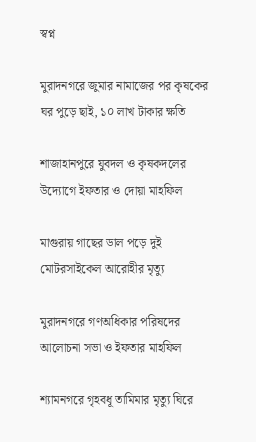স্বপ্ন

মুরাদনগরে জুমার নামাজের পর কৃষকের ঘর পুড়ে ছাই, ১০ লাখ টাকার ক্ষতি

শাজাহানপুরে যুবদল ও কৃষকদলের উদ্যোগে ইফতার ও দোয়া মাহফিল

মাগুরায় গাছের ডাল পড়ে দুই মোটরসাইকেল আরোহীর মৃত্যু

মুরাদনগরে গণঅধিকার পরিষদের আলোচনা সভা ও ইফতার মাহফিল

শ্যামনগরে গৃহবধূ তামিমার মৃত্যু ঘিরে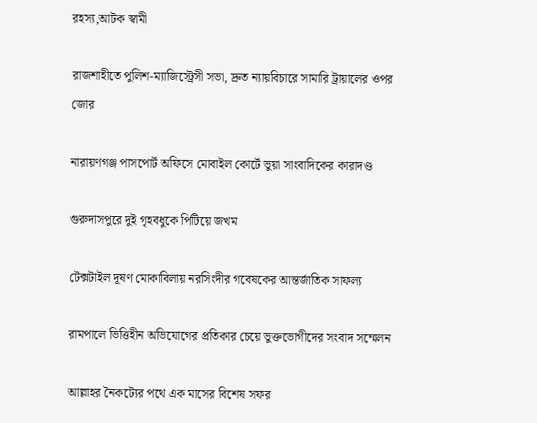রহস্য,আটক স্বামী

রাজশাহীতে পুলিশ-ম্যাজিস্ট্রেসী সভা, দ্রুত ন্যায়বিচারে সামারি ট্রায়ালের ওপর জোর

নারায়ণগঞ্জ পাসপোর্ট অফিসে মোবাইল কোর্টে ভুয়া সাংবাদিকের কারাদণ্ড

গুরুদাসপুরে দুই গৃহবধুকে পিটিয়ে জখম

টেক্সটাইল দূষণ মোকাবিলায় নরসিংদীর গবেষকের আন্তর্জাতিক সাফল্য

রামপালে ভিত্তিহীন অভিযোগের প্রতিকার চেয়ে ভুক্তভোগীদের সংবাদ সম্মেলন

আল্লাহর নৈকট্যের পথে এক মাসের বিশেষ সফর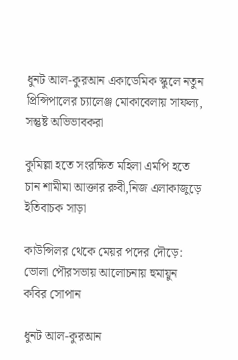ধুনট আল-কুরআন একাডেমিক স্কুলে নতুন প্রিন্সিপালের চ্যালেঞ্জ মোকাবেলায় সাফল্য, সন্তুষ্ট অভিভাবকরা

কুমিল্লা হতে সংরক্ষিত মহিলা এমপি হতে চান শামীমা আক্তার রুবী,নিজ এলাকাজুড়ে ইতিবাচক সাড়া

কাউন্সিলর থেকে মেয়র পদের দৌড়ে: ভোলা পৌরসভায় আলোচনায় হুমায়ুন কবির সোপান

ধুনট আল-কুরআন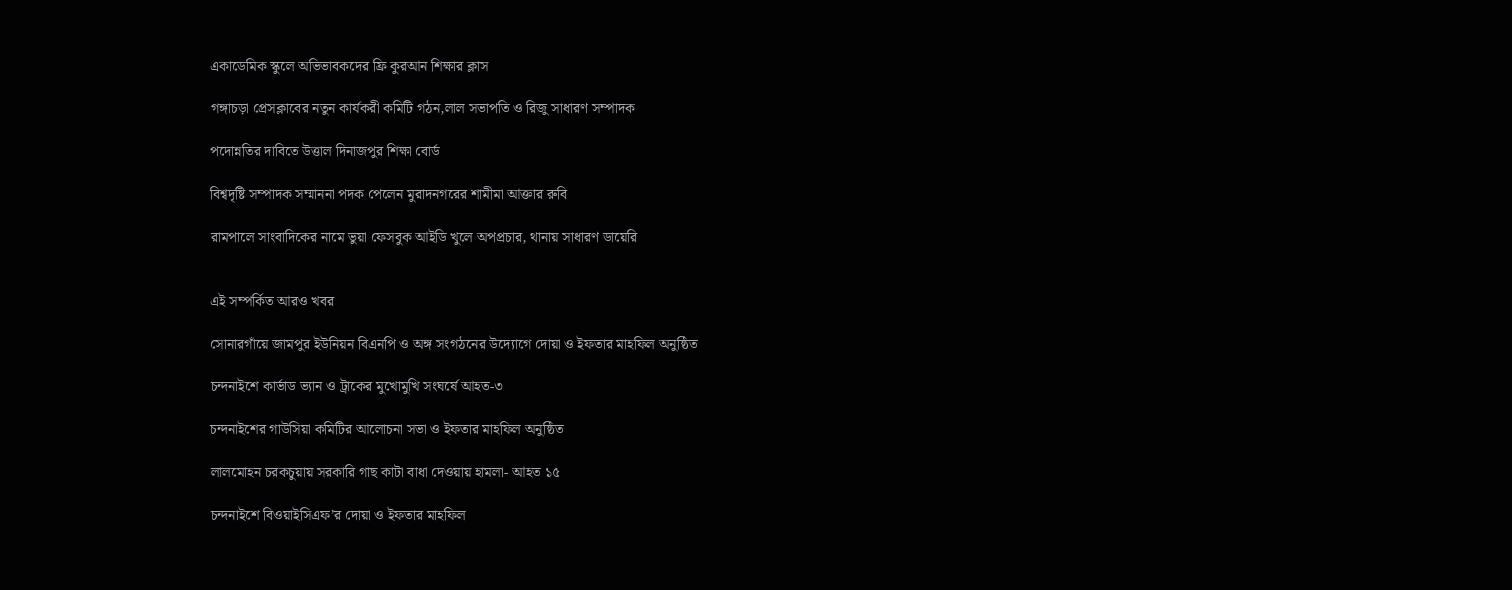একাডেমিক স্কুলে অভিভাবকদের ফ্রি কুরআন শিক্ষার ক্লাস

গঙ্গাচড়া প্রেসক্লাবের নতুন কার্যকরী কমিটি গঠন,লাল সভাপতি ও রিজু সাধারণ সম্পাদক

পদোন্নতির দাবিতে উত্তাল দিনাজপুর শিক্ষা বোর্ড

বিশ্বদৃষ্টি সম্পাদক সম্মাননা পদক পেলেন মুরাদনগরের শামীমা আক্তার রুবি

রামপালে সাংবাদিকের নামে ভুয়া ফেসবুক আইডি খুলে অপপ্রচার, থানায় সাধারণ ডায়েরি


এই সম্পর্কিত আরও খবর

সোনারগাঁয়ে জামপুর ইউনিয়ন বিএনপি ও অঙ্গ সংগঠনের উদ্যোগে দোয়া ও ইফতার মাহফিল অনুষ্ঠিত

চন্দনাইশে কার্ভাড ভ্যান ও ট্রাকের মুখোমুখি সংঘর্ষে আহত-৩

চন্দনাইশের গাউসিয়া কমিটির আলোচনা সভা ও ইফতার মাহফিল অনুষ্ঠিত

লালমোহন চরকচুয়ায় সরকারি গাছ কাটা বাধা দেওয়ায় হামলা- আহত ১৫

চন্দনাইশে বিওয়াইসিএফ’র দোয়া ও ইফতার মাহফিল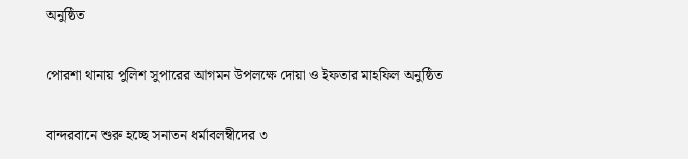অনুষ্ঠিত

পোরশা থানায় পুলিশ সুপারের আগমন উপলক্ষে দোয়া ও ইফতার মাহফিল অনুষ্ঠিত

বান্দরবানে শুরু হচ্ছে সনাতন ধর্মাবলম্বীদের ৩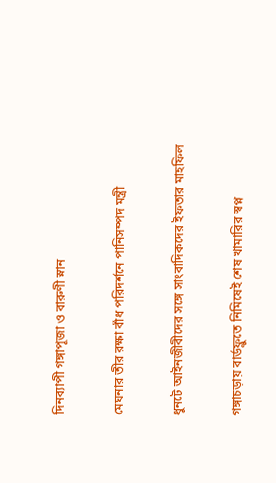দিনব্যাপী গঙ্গাপূজা ও বারুণী স্নান

মেঘনার তীর রক্ষা বাঁধ পরিদর্শনে পানিসম্পদ মন্ত্রী

ধুনটে আইনজীবীদের সঙ্গে সাংবাদিকদের ইফতার মাহফিল

গঙ্গাচড়ায় বার্ডফ্লুতে নিমিষেই শেষ খামারির স্বপ্ন